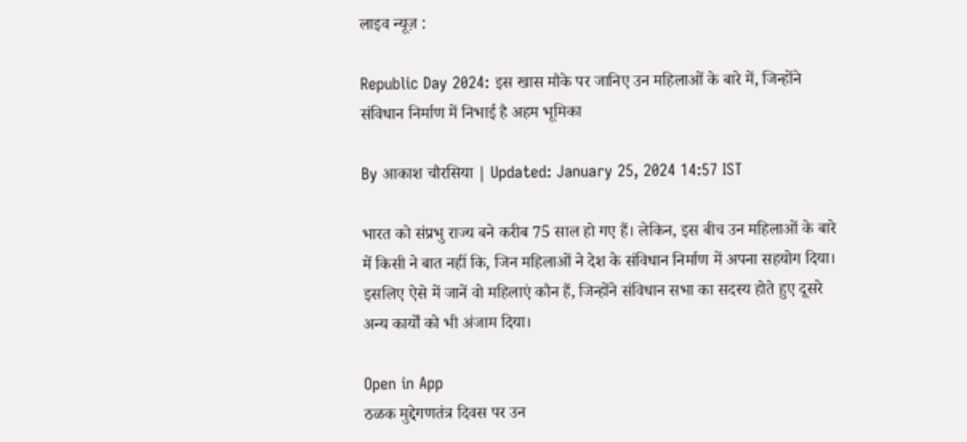लाइव न्यूज़ :

Republic Day 2024: इस खास मौके पर जानिए उन महिलाओं के बारे में, जिन्होंने संविधान निर्माण में निभाई है अहम भूमिका

By आकाश चौरसिया | Updated: January 25, 2024 14:57 IST

भारत को संप्रभु राज्य बने करीब 75 साल हो गए हैं। लेकिन, इस बीच उन महिलाओं के बारे में किसी ने बात नहीं कि, जिन महिलाओं ने देश के संविधान निर्माण में अपना सहयोग दिया। इसलिए ऐसे में जानें वो महिलाएं कौन हैं, जिन्होंने संविधान सभा का सदस्य होते हुए दूसरे अन्य कार्यों को भी अंजाम दिया।

Open in App
ठळक मुद्देगणतंत्र दिवस पर उन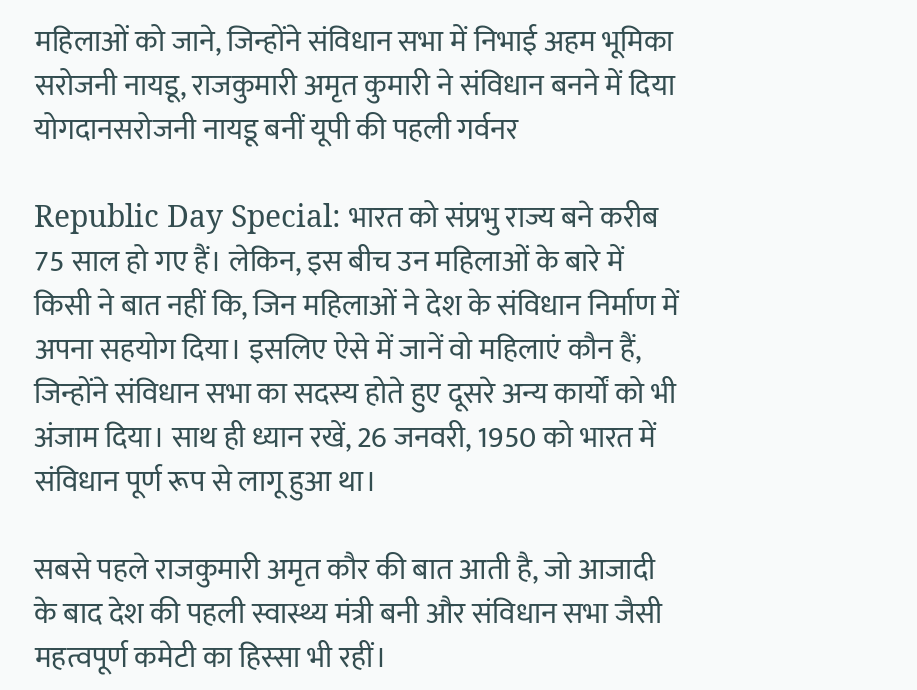महिलाओं को जाने, जिन्होंने संविधान सभा में निभाई अहम भूमिका सरोजनी नायडू, राजकुमारी अमृत कुमारी ने संविधान बनने में दिया योगदानसरोजनी नायडू बनीं यूपी की पहली गर्वनर

Republic Day Special: भारत को संप्रभु राज्य बने करीब 75 साल हो गए हैं। लेकिन, इस बीच उन महिलाओं के बारे में किसी ने बात नहीं कि, जिन महिलाओं ने देश के संविधान निर्माण में अपना सहयोग दिया। इसलिए ऐसे में जानें वो महिलाएं कौन हैं, जिन्होंने संविधान सभा का सदस्य होते हुए दूसरे अन्य कार्यों को भी अंजाम दिया। साथ ही ध्यान रखें, 26 जनवरी, 1950 को भारत में संविधान पूर्ण रूप से लागू हुआ था।

सबसे पहले राजकुमारी अमृत कौर की बात आती है, जो आजादी के बाद देश की पहली स्वास्थ्य मंत्री बनी और संविधान सभा जैसी महत्वपूर्ण कमेटी का हिस्सा भी रहीं।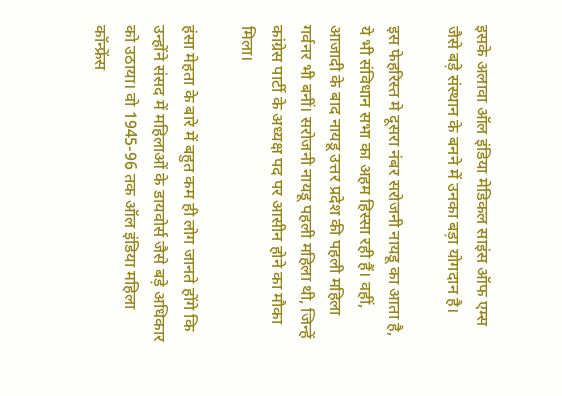इसके अलावा ऑल इंडिया मेडिकल साइंस ऑफ एम्स जैसे बड़े संस्थान के बनने में उनका बड़ा योगदान है।

इस फेहरिस्त मे दूसरा नंबर सरोजनी नायडू का आता है, ये भी संविधान सभा का अहम हिस्सा रही हैं। वहीं, आजादी के बाद नायडू उत्तर प्रदेश की पहली महिला गर्वनर भी बनीं। सरोजनी नायडू पहली महिला थी, जिन्हें कांग्रेस पार्टी के अध्यक्ष पद पर आसीन होने का मौका मिला।

हंसा मेहता के बारे में बहुत कम ही लोग जानते होंगे कि उन्होंने संसद में महिलाओं के डायवोर्स जैसे बड़े अधिकार को उठाया। वो 1945-96 तक ऑल इंडिया महिला कॉन्फ्रेंस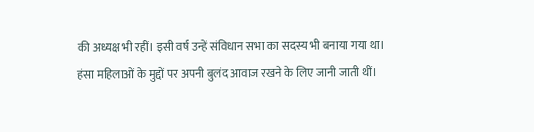की अध्यक्ष भी रहीं। इसी वर्ष उन्हें संविधान सभा का सदस्य भी बनाया गया था। हंसा महिलाओं के मुद्दों पर अपनी बुलंद आवाज रखने के लिए जानी जाती थीं।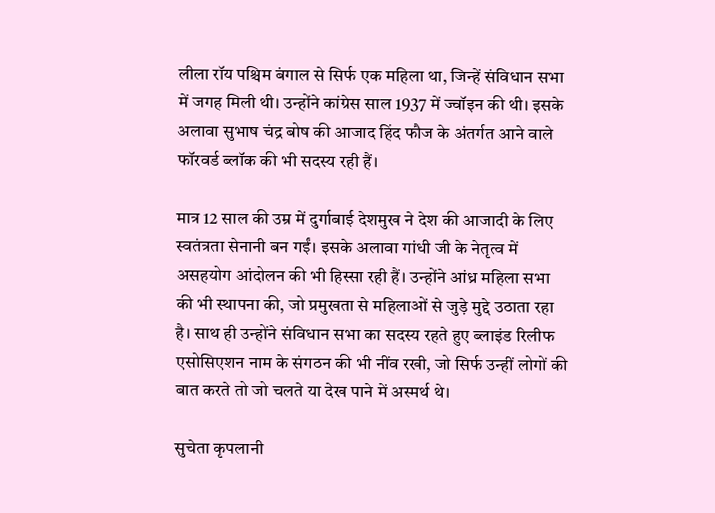लीला रॉय पश्चिम बंगाल से सिर्फ एक महिला था, जिन्हें संविधान सभा में जगह मिली थी। उन्होंने कांग्रेस साल 1937 में ज्वॉइन की थी। इसके अलावा सुभाष चंद्र बोष की आजाद हिंद फौज के अंतर्गत आने वाले फॉरवर्ड ब्लॉक की भी सदस्य रही हैं।

मात्र 12 साल की उम्र में दुर्गाबाई देशमुख ने देश की आजादी के लिए स्वतंत्रता सेनानी बन गईं। इसके अलावा गांधी जी के नेतृत्व में असहयोग आंदोलन की भी हिस्सा रही हैं। उन्होंने आंध्र महिला सभा की भी स्थापना की, जो प्रमुखता से महिलाओं से जुड़े मुद्दे उठाता रहा है। साथ ही उन्होंने संविधान सभा का सदस्य रहते हुए ब्लाइंड रिलीफ एसोसिएशन नाम के संगठन की भी नींव रखी, जो सिर्फ उन्हीं लोगों की बात करते तो जो चलते या देख पाने में अस्मर्थ थे।

सुचेता कृपलानी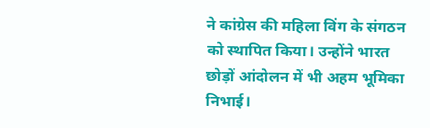ने कांग्रेस की महिला विंग के संगठन को स्थापित किया। उन्होंने भारत छोड़ों आंदोलन में भी अहम भूमिका निभाई।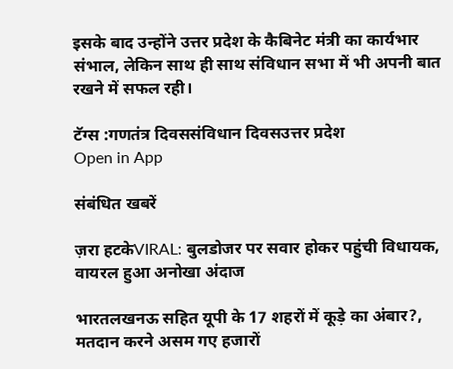इसके बाद उन्होंने उत्तर प्रदेश के कैबिनेट मंत्री का कार्यभार संभाल, लेकिन साथ ही साथ संविधान सभा में भी अपनी बात रखने में सफल रही।

टॅग्स :गणतंत्र दिवससंविधान दिवसउत्तर प्रदेश
Open in App

संबंधित खबरें

ज़रा हटकेVIRAL: बुलडोजर पर सवार होकर पहुंची विधायक, वायरल हुआ अनोखा अंदाज

भारतलखनऊ सहित यूपी के 17 शहरों में कूड़े का अंबार?, मतदान करने असम गए हजारों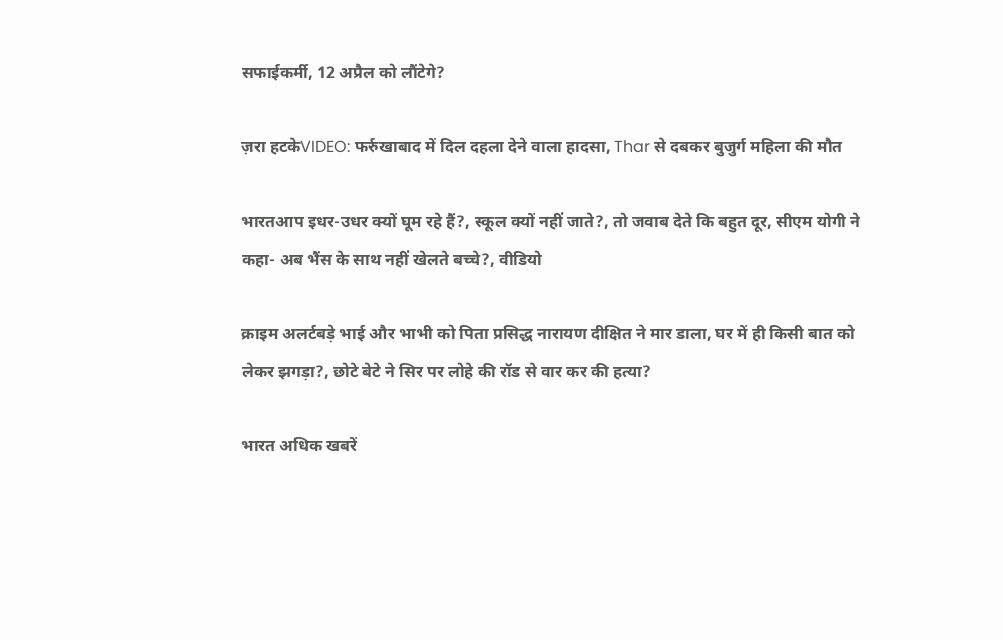सफाईकर्मी, 12 अप्रैल को लौंटेगे?

ज़रा हटकेVIDEO: फर्रुखाबाद में दिल दहला देने वाला हादसा, Thar से दबकर बुजुर्ग महिला की मौत

भारतआप इधर-उधर क्यों घूम रहे हैं?, स्कूल क्यों नहीं जाते?, तो जवाब देते कि बहुत दूर, सीएम योगी ने कहा- अब भैंस के साथ नहीं खेलते बच्चे?, वीडियो

क्राइम अलर्टबड़े भाई और भाभी को पिता प्रसिद्ध नारायण दीक्षित ने मार डाला, घर में ही किसी बात को लेकर झगड़ा?, छोटे बेटे ने सिर पर लोहे की रॉड से वार कर की हत्या?

भारत अधिक खबरें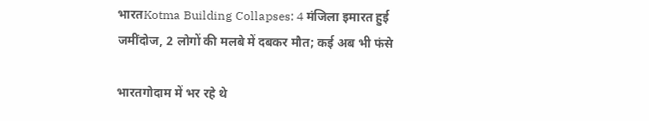भारतKotma Building Collapses: 4 मंजिला इमारत हुई जमींदोज, 2 लोगों की मलबे में दबकर मौत; कई अब भी फंसे

भारतगोदाम में भर रहे थे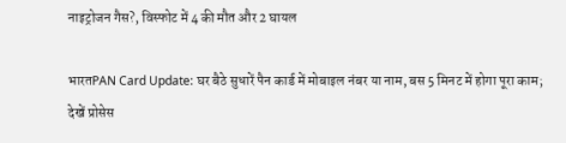नाइट्रोजन गैस?, विस्फोट में 4 की मौत और 2 घायल

भारतPAN Card Update: घर बैठे सुधारें पैन कार्ड में मोबाइल नंबर या नाम, बस 5 मिनट में होगा पूरा काम; देखें प्रोसेस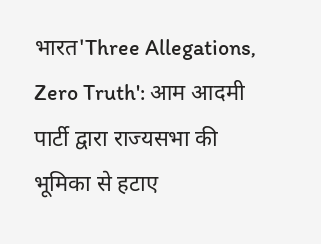भारत'Three Allegations, Zero Truth': आम आदमी पार्टी द्वारा राज्यसभा की भूमिका से हटाए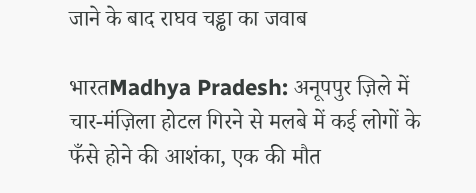जाने के बाद राघव चड्ढा का जवाब

भारतMadhya Pradesh: अनूपपुर ज़िले में चार-मंज़िला होटल गिरने से मलबे में कई लोगों के फँसे होने की आशंका, एक की मौत